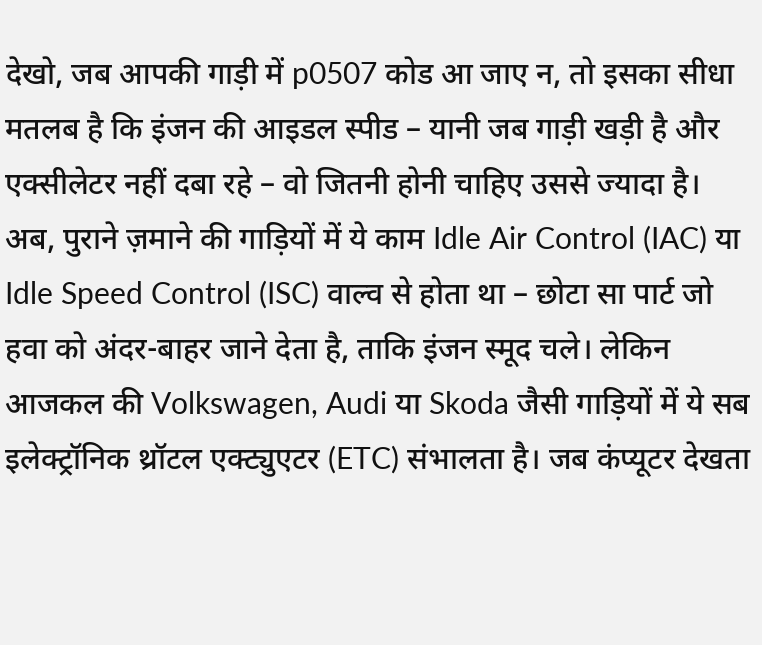देखो, जब आपकी गाड़ी में p0507 कोड आ जाए न, तो इसका सीधा मतलब है कि इंजन की आइडल स्पीड – यानी जब गाड़ी खड़ी है और एक्सीलेटर नहीं दबा रहे – वो जितनी होनी चाहिए उससे ज्यादा है। अब, पुराने ज़माने की गाड़ियों में ये काम Idle Air Control (IAC) या Idle Speed Control (ISC) वाल्व से होता था – छोटा सा पार्ट जो हवा को अंदर-बाहर जाने देता है, ताकि इंजन स्मूद चले। लेकिन आजकल की Volkswagen, Audi या Skoda जैसी गाड़ियों में ये सब इलेक्ट्रॉनिक थ्रॉटल एक्ट्युएटर (ETC) संभालता है। जब कंप्यूटर देखता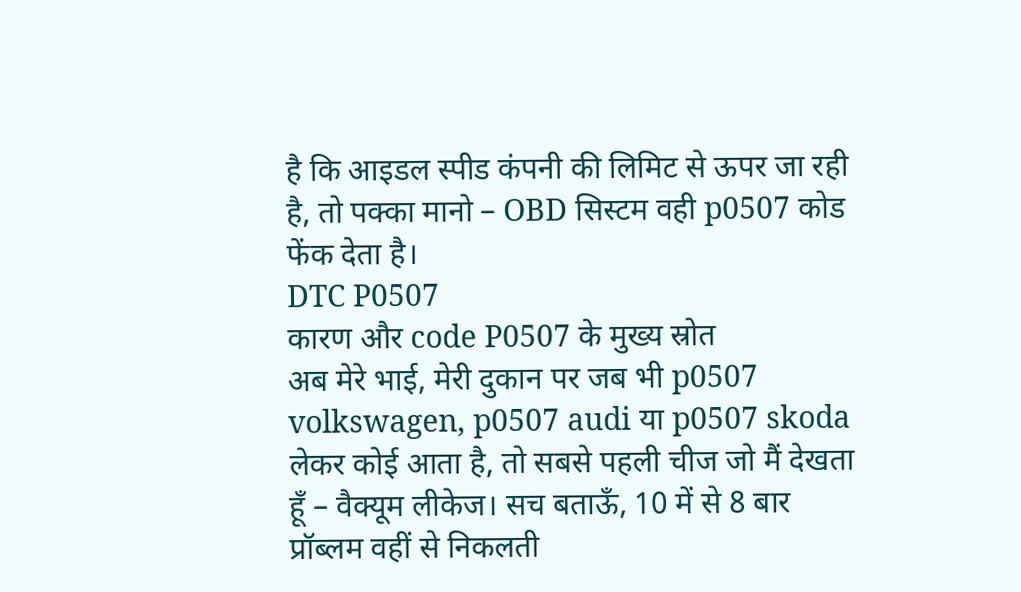है कि आइडल स्पीड कंपनी की लिमिट से ऊपर जा रही है, तो पक्का मानो – OBD सिस्टम वही p0507 कोड फेंक देता है।
DTC P0507
कारण और code P0507 के मुख्य स्रोत
अब मेरे भाई, मेरी दुकान पर जब भी p0507 volkswagen, p0507 audi या p0507 skoda लेकर कोई आता है, तो सबसे पहली चीज जो मैं देखता हूँ – वैक्यूम लीकेज। सच बताऊँ, 10 में से 8 बार प्रॉब्लम वहीं से निकलती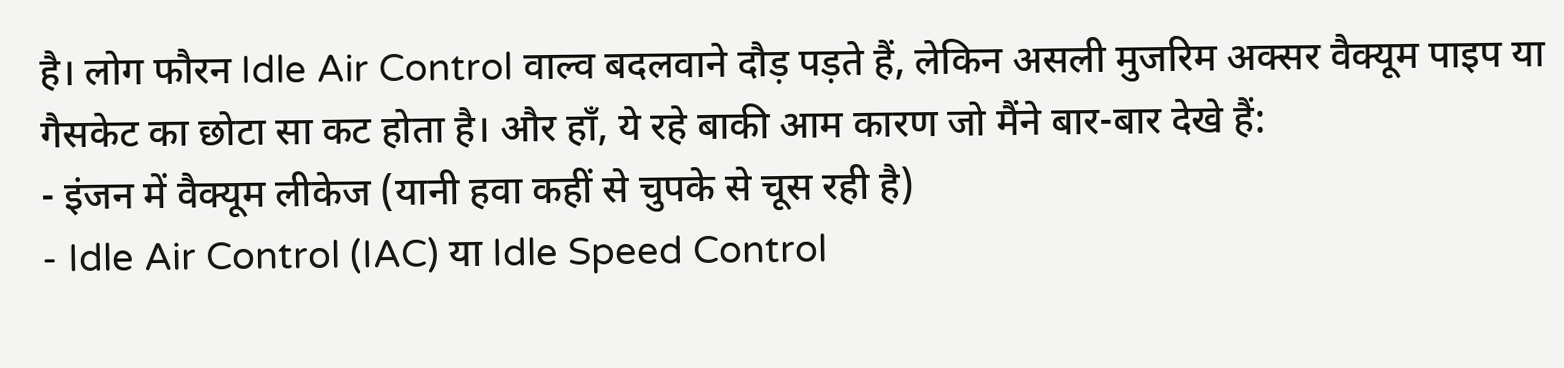है। लोग फौरन Idle Air Control वाल्व बदलवाने दौड़ पड़ते हैं, लेकिन असली मुजरिम अक्सर वैक्यूम पाइप या गैसकेट का छोटा सा कट होता है। और हाँ, ये रहे बाकी आम कारण जो मैंने बार-बार देखे हैं:
- इंजन में वैक्यूम लीकेज (यानी हवा कहीं से चुपके से चूस रही है)
- Idle Air Control (IAC) या Idle Speed Control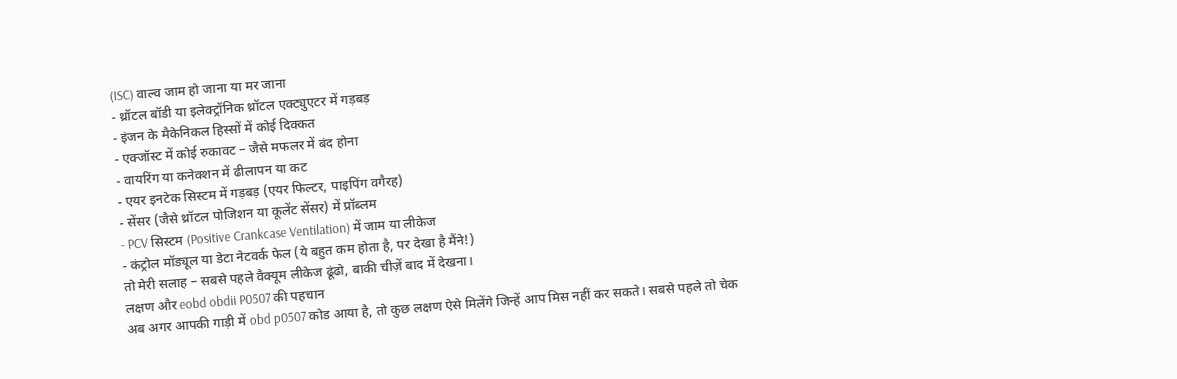(ISC) वाल्व जाम हो जाना या मर जाना
- थ्रॉटल बॉडी या इलेक्ट्रॉनिक थ्रॉटल एक्ट्युएटर में गड़बड़
- इंजन के मैकेनिकल हिस्सों में कोई दिक्कत
- एक्जॉस्ट में कोई रुकावट – जैसे मफलर में बंद होना
- वायरिंग या कनेक्शन में ढीलापन या कट
- एयर इनटेक सिस्टम में गड़बड़ (एयर फिल्टर, पाइपिंग वगैरह)
- सेंसर (जैसे थ्रॉटल पोजिशन या कूलेंट सेंसर) में प्रॉब्लम
- PCV सिस्टम (Positive Crankcase Ventilation) में जाम या लीकेज
- कंट्रोल मॉड्यूल या डेटा नेटवर्क फेल (ये बहुत कम होता है, पर देखा है मैंने!)
तो मेरी सलाह – सबसे पहले वैक्यूम लीकेज ढूंढो, बाकी चीज़ें बाद में देखना।
लक्षण और eobd obdii P0507 की पहचान
अब अगर आपकी गाड़ी में obd p0507 कोड आया है, तो कुछ लक्षण ऐसे मिलेंगे जिन्हें आप मिस नहीं कर सकते। सबसे पहले तो चेक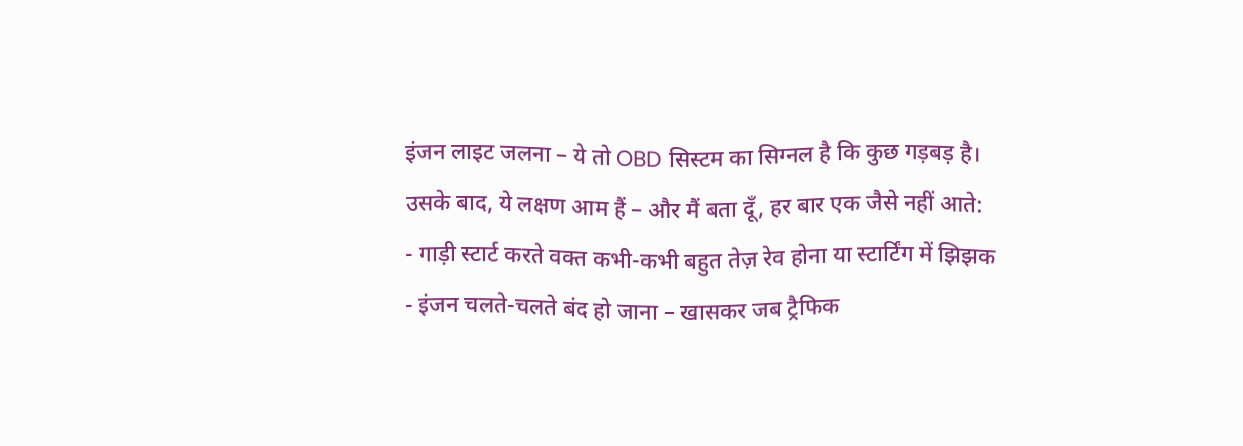इंजन लाइट जलना – ये तो OBD सिस्टम का सिग्नल है कि कुछ गड़बड़ है। उसके बाद, ये लक्षण आम हैं – और मैं बता दूँ, हर बार एक जैसे नहीं आते:
- गाड़ी स्टार्ट करते वक्त कभी-कभी बहुत तेज़ रेव होना या स्टार्टिंग में झिझक
- इंजन चलते-चलते बंद हो जाना – खासकर जब ट्रैफिक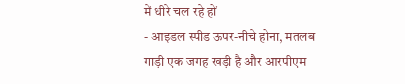में धीरे चल रहे हों
- आइडल स्पीड ऊपर-नीचे होना, मतलब गाड़ी एक जगह खड़ी है और आरपीएम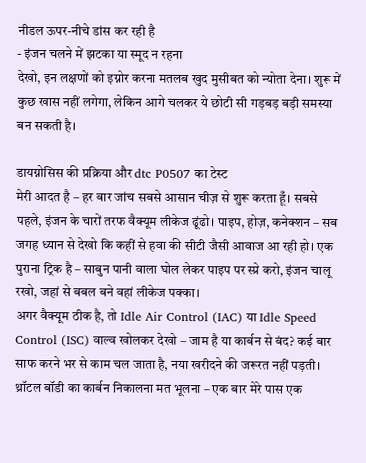नीडल ऊपर-नीचे डांस कर रही है
- इंजन चलने में झटका या स्मूद न रहना
देखो, इन लक्षणों को इग्नोर करना मतलब खुद मुसीबत को न्योता देना। शुरू में कुछ खास नहीं लगेगा, लेकिन आगे चलकर ये छोटी सी गड़बड़ बड़ी समस्या बन सकती है।

डायग्नोसिस की प्रक्रिया और dtc P0507 का टेस्ट
मेरी आदत है – हर बार जांच सबसे आसान चीज़ से शुरू करता हूँ। सबसे पहले, इंजन के चारों तरफ वैक्यूम लीकेज ढूंढो। पाइप, होज़, कनेक्शन – सब जगह ध्यान से देखो कि कहीं से हवा की सीटी जैसी आवाज आ रही हो। एक पुराना ट्रिक है – साबुन पानी वाला घोल लेकर पाइप पर स्प्रे करो, इंजन चालू रखो, जहां से बबल बने वहां लीकेज पक्का।
अगर वैक्यूम ठीक है, तो Idle Air Control (IAC) या Idle Speed Control (ISC) वाल्व खोलकर देखो – जाम है या कार्बन से बंद? कई बार साफ करने भर से काम चल जाता है, नया खरीदने की जरूरत नहीं पड़ती।
थ्रॉटल बॉडी का कार्बन निकालना मत भूलना – एक बार मेरे पास एक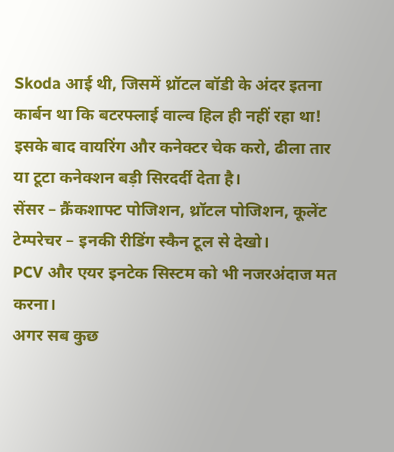Skoda आई थी, जिसमें थ्रॉटल बॉडी के अंदर इतना कार्बन था कि बटरफ्लाई वाल्व हिल ही नहीं रहा था!
इसके बाद वायरिंग और कनेक्टर चेक करो, ढीला तार या टूटा कनेक्शन बड़ी सिरदर्दी देता है।
सेंसर – क्रैंकशाफ्ट पोजिशन, थ्रॉटल पोजिशन, कूलेंट टेम्परेचर – इनकी रीडिंग स्कैन टूल से देखो।
PCV और एयर इनटेक सिस्टम को भी नजरअंदाज मत करना।
अगर सब कुछ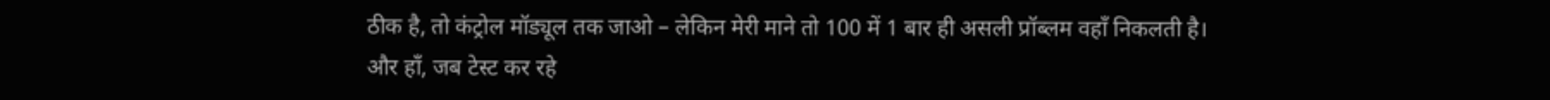ठीक है, तो कंट्रोल मॉड्यूल तक जाओ – लेकिन मेरी माने तो 100 में 1 बार ही असली प्रॉब्लम वहाँ निकलती है।
और हाँ, जब टेस्ट कर रहे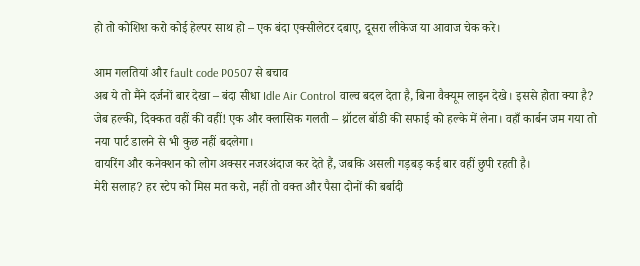हो तो कोशिश करो कोई हेल्पर साथ हो – एक बंदा एक्सीलेटर दबाए, दूसरा लीकेज या आवाज चेक करे।

आम गलतियां और fault code P0507 से बचाव
अब ये तो मैंने दर्जनों बार देखा – बंदा सीधा Idle Air Control वाल्व बदल देता है, बिना वैक्यूम लाइन देखे। इससे होता क्या है? जेब हल्की, दिक्कत वहीं की वहीं! एक और क्लासिक गलती – थ्रॉटल बॉडी की सफाई को हल्के में लेना। वहाँ कार्बन जम गया तो नया पार्ट डालने से भी कुछ नहीं बदलेगा।
वायरिंग और कनेक्शन को लोग अक्सर नजरअंदाज कर देते हैं, जबकि असली गड़बड़ कई बार वहीं छुपी रहती है।
मेरी सलाह? हर स्टेप को मिस मत करो, नहीं तो वक्त और पैसा दोनों की बर्बादी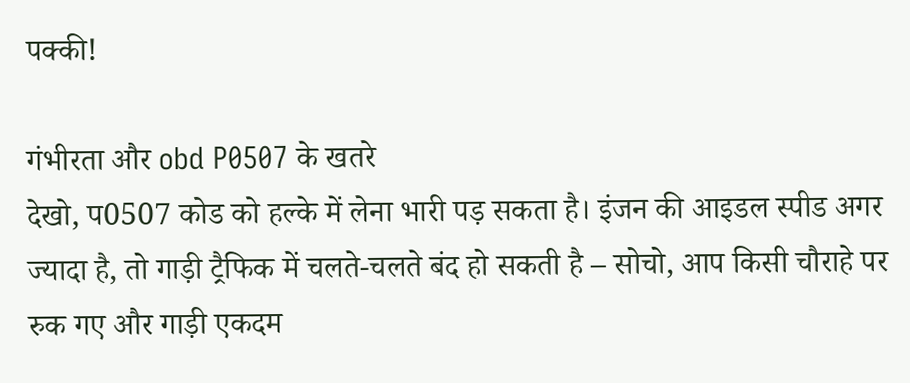पक्की!

गंभीरता और obd P0507 के खतरे
देखो, प0507 कोड को हल्के में लेना भारी पड़ सकता है। इंजन की आइडल स्पीड अगर ज्यादा है, तो गाड़ी ट्रैफिक में चलते-चलते बंद हो सकती है – सोचो, आप किसी चौराहे पर रुक गए और गाड़ी एकदम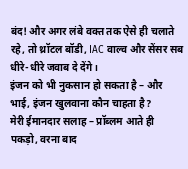बंद! और अगर लंबे वक्त तक ऐसे ही चलाते रहे, तो थ्रॉटल बॉडी, IAC वाल्व और सेंसर सब धीरे-धीरे जवाब दे देंगे।
इंजन को भी नुकसान हो सकता है – और भाई, इंजन खुलवाना कौन चाहता है?
मेरी ईमानदार सलाह – प्रॉब्लम आते ही पकड़ो, वरना बाद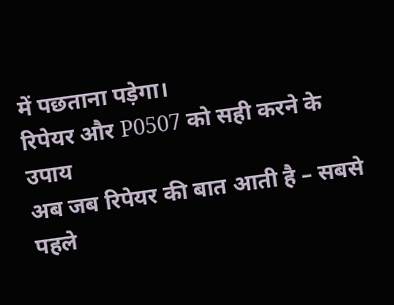में पछताना पड़ेगा।
रिपेयर और P0507 को सही करने के उपाय
अब जब रिपेयर की बात आती है – सबसे पहले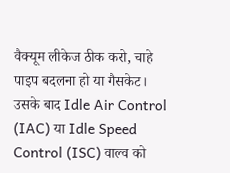वैक्यूम लीकेज ठीक करो, चाहे पाइप बदलना हो या गैसकेट। उसके बाद Idle Air Control (IAC) या Idle Speed Control (ISC) वाल्व को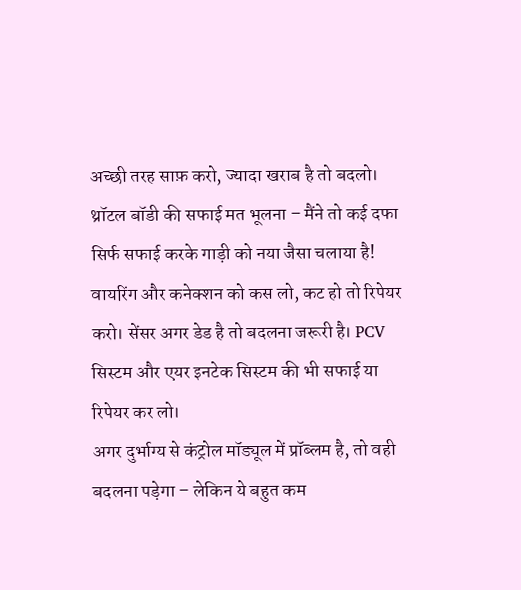अच्छी तरह साफ़ करो, ज्यादा खराब है तो बदलो। थ्रॉटल बॉडी की सफाई मत भूलना – मैंने तो कई दफा सिर्फ सफाई करके गाड़ी को नया जैसा चलाया है!
वायरिंग और कनेक्शन को कस लो, कट हो तो रिपेयर करो। सेंसर अगर डेड है तो बदलना जरूरी है। PCV सिस्टम और एयर इनटेक सिस्टम की भी सफाई या रिपेयर कर लो।
अगर दुर्भाग्य से कंट्रोल मॉड्यूल में प्रॉब्लम है, तो वही बदलना पड़ेगा – लेकिन ये बहुत कम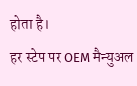होता है।
हर स्टेप पर OEM मैन्युअल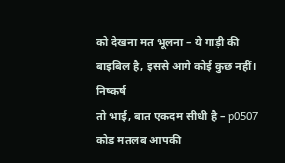को देखना मत भूलना – ये गाड़ी की बाइबिल है, इससे आगे कोई कुछ नहीं।
निष्कर्ष
तो भाई, बात एकदम सीधी है – p0507 कोड मतलब आपकी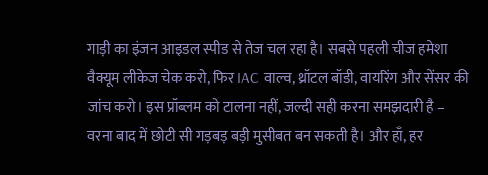गाड़ी का इंजन आइडल स्पीड से तेज चल रहा है। सबसे पहली चीज हमेशा वैक्यूम लीकेज चेक करो, फिर IAC वाल्व, थ्रॉटल बॉडी, वायरिंग और सेंसर की जांच करो। इस प्रॉब्लम को टालना नहीं, जल्दी सही करना समझदारी है – वरना बाद में छोटी सी गड़बड़ बड़ी मुसीबत बन सकती है। और हाँ, हर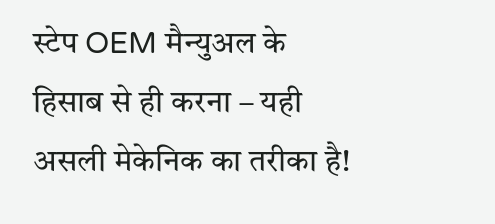स्टेप OEM मैन्युअल के हिसाब से ही करना – यही असली मेकेनिक का तरीका है!